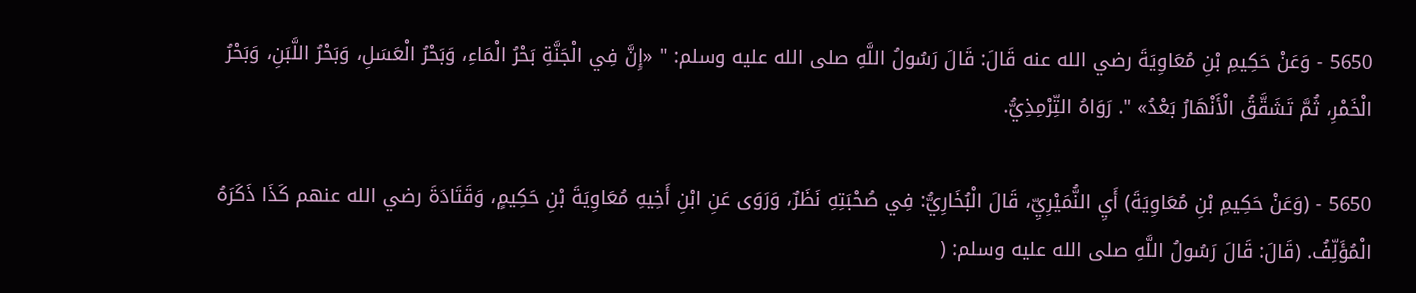5650 - وَعَنْ حَكِيمِ بْنِ مُعَاوِيَةَ رضي الله عنه قَالَ: قَالَ رَسُولُ اللَّهِ صلى الله عليه وسلم: " «إِنَّ فِي الْجَنَّةِ بَحْرُ الْمَاءِ، وَبَحْرُ الْعَسَلِ، وَبَحْرُ اللَّبَنِ، وَبَحْرُ الْخَمْرِ، ثُمَّ تَشَقَّقُ الْأَنْهَارُ بَعْدُ» ". رَوَاهُ التِّرْمِذِيُّ.

5650 - (وَعَنْ حَكِيمِ بْنِ مُعَاوِيَةَ) أَيِ النُّمَيْرِيِّ، قَالَ الْبُخَارِيُّ: فِي صُحْبَتِهِ نَظَرٌ، وَرَوَى عَنِ ابْنِ أَخِيهِ مُعَاوِيَةَ بْنِ حَكِيمٍ، وَقَتَادَةَ رضي الله عنهم كَذَا ذَكَرَهُ الْمُؤَلِّفُ. (قَالَ: قَالَ رَسُولُ اللَّهِ صلى الله عليه وسلم: (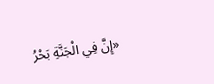«إِنَّ فِي الْجَنَّةِ بَحْرُ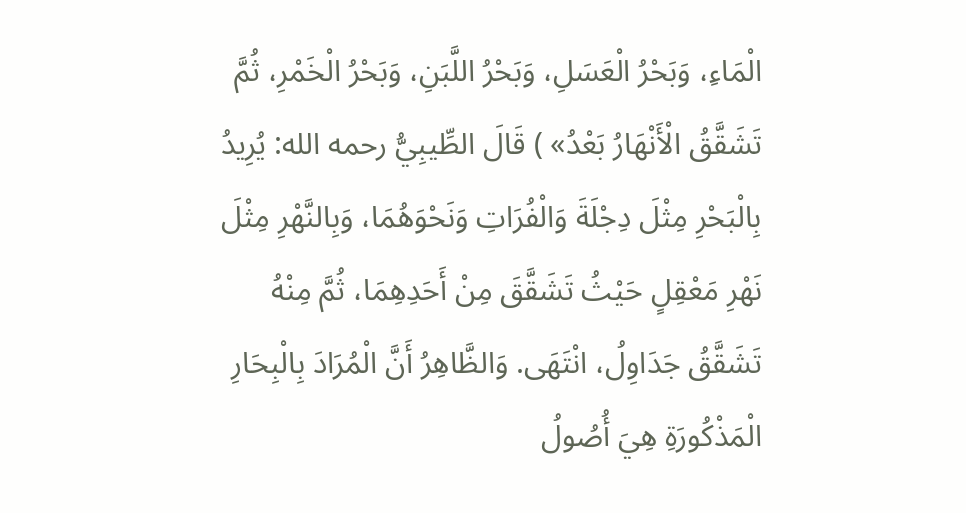الْمَاءِ، وَبَحْرُ الْعَسَلِ، وَبَحْرُ اللَّبَنِ، وَبَحْرُ الْخَمْرِ، ثُمَّ تَشَقَّقُ الْأَنْهَارُ بَعْدُ» ) قَالَ الطِّيبِيُّ رحمه الله: يُرِيدُ بِالْبَحْرِ مِثْلَ دِجْلَةَ وَالْفُرَاتِ وَنَحْوَهُمَا، وَبِالنَّهْرِ مِثْلَ نَهْرِ مَعْقِلٍ حَيْثُ تَشَقَّقَ مِنْ أَحَدِهِمَا، ثُمَّ مِنْهُ تَشَقَّقُ جَدَاوِلُ، انْتَهَى. وَالظَّاهِرُ أَنَّ الْمُرَادَ بِالْبِحَارِ الْمَذْكُورَةِ هِيَ أُصُولُ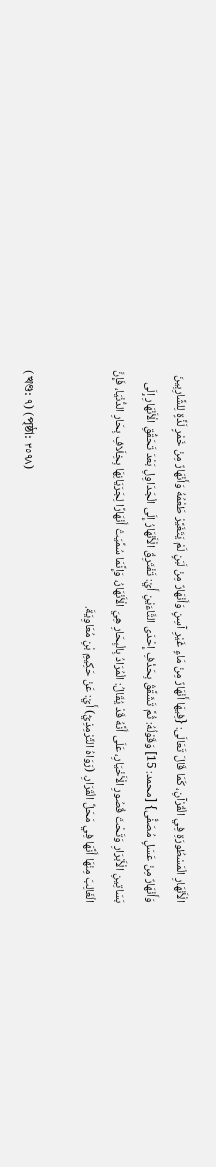الْأَنْهَارِ الْمَسْطُورَةِ فِي الْقُرْآنِ، كَمَا قَالَ تَعَالَى: {فِيهَا أَنْهَارٌ مِنْ مَاءٍ غَيْرِ آسِنٍ وَأَنْهَارٌ مِنْ لَبَنٍ لَمْ يَتَغَيَّرْ طَعْمُهُ وَأَنْهَارٌ مِنْ خَمْرٍ لَذَّةٍ لِلشَّارِبِينَ وَأَنْهَارٌ مِنْ عَسَلٍ مُصَفًّى} [محمد: 15] وَقَوْلُهُ: ثُمَّ تَشَقَّقُ بِحَذْفِ إِحْدَى التَّاءَيْنِ أَيْ: تَفْتَرِقُ الْأَنْهَارُ إِلَى الْجَدَاوِلِ بَعْدَ تَحَقُّقِ الْأَنْهَارِ إِلَى بَسَاتِينِ الْأَبْرَارِ وَتَحْتَ قُصُورِ الْأَخْيَارِ، عَلَى أَنَّهُ قَدْ يُقَالُ: الْمُرَادُ بِالْبِحَارِ هِيَ الْأَنْهَارُ، وَإِنَّمَا سُمِّيَتْ أَنْهَارًا لِجَرَيَانِهَا بِخِلَافِ بِحَارِ الدُّنْيَا، فَإِنَّ الْغَالِبَ مِنْهَا أَنَّهَا فِي مَحَلِّ الْقَرَارِ. (رَوَاهُ التِّرْمِذِيُّ) أَيْ: عَنْ حَكِيمِ بْنِ مُعَاوِيَةَ.

(খণ্ড: ٩) (পৃষ্ঠা: ٣٥٩٨)